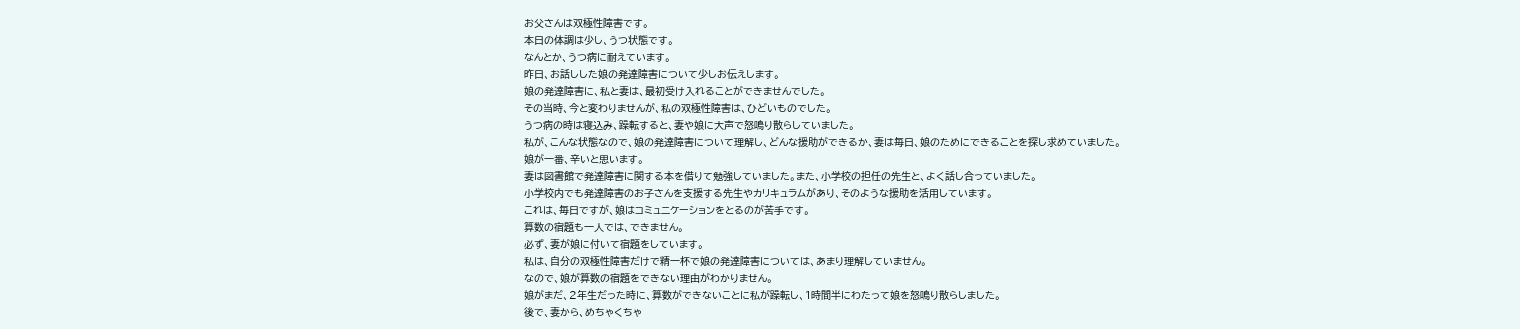お父さんは双極性障害です。
本日の体調は少し、うつ状態です。
なんとか、うつ病に耐えています。
昨日、お話しした娘の発達障害について少しお伝えします。
娘の発達障害に、私と妻は、最初受け入れることができませんでした。
その当時、今と変わりませんが、私の双極性障害は、ひどいものでした。
うつ病の時は寝込み、躁転すると、妻や娘に大声で怒鳴り散らしていました。
私が、こんな状態なので、娘の発達障害について理解し、どんな援助ができるか、妻は毎日、娘のためにできることを探し求めていました。
娘が一番、辛いと思います。
妻は図書館で発達障害に関する本を借りて勉強していました。また、小学校の担任の先生と、よく話し合っていました。
小学校内でも発達障害のお子さんを支援する先生やカリキュラムがあり、そのような援助を活用しています。
これは、毎日ですが、娘はコミュニケーションをとるのが苦手です。
算数の宿題も一人では、できません。
必ず、妻が娘に付いて宿題をしています。
私は、自分の双極性障害だけで精一杯で娘の発達障害については、あまり理解していません。
なので、娘が算数の宿題をできない理由がわかりません。
娘がまだ、2年生だった時に、算数ができないことに私が躁転し、1時間半にわたって娘を怒鳴り散らしました。
後で、妻から、めちゃくちゃ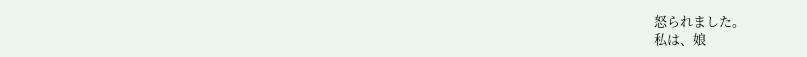怒られました。
私は、娘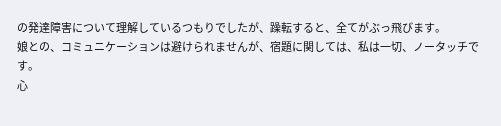の発達障害について理解しているつもりでしたが、躁転すると、全てがぶっ飛びます。
娘との、コミュニケーションは避けられませんが、宿題に関しては、私は一切、ノータッチです。
心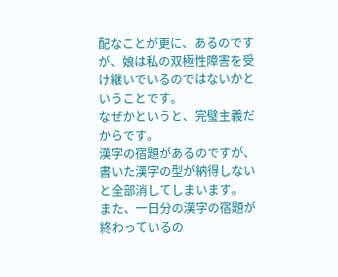配なことが更に、あるのですが、娘は私の双極性障害を受け継いでいるのではないかということです。
なぜかというと、完璧主義だからです。
漢字の宿題があるのですが、書いた漢字の型が納得しないと全部消してしまいます。
また、一日分の漢字の宿題が終わっているの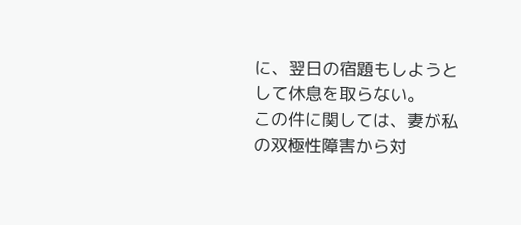に、翌日の宿題もしようとして休息を取らない。
この件に関しては、妻が私の双極性障害から対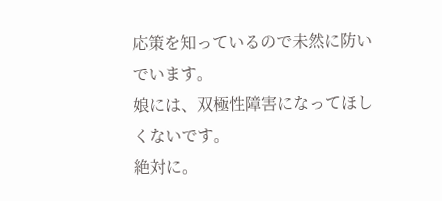応策を知っているので未然に防いでいます。
娘には、双極性障害になってほしくないです。
絶対に。